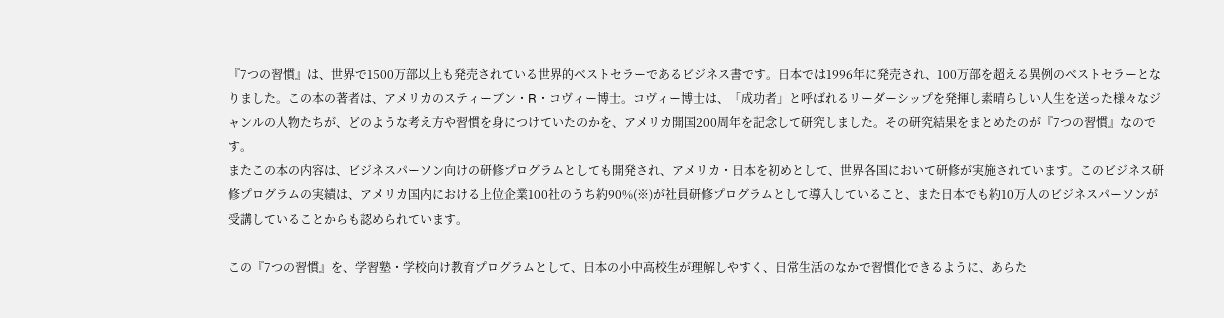『7つの習慣』は、世界で1500万部以上も発売されている世界的ベストセラーであるビジネス書です。日本では1996年に発売され、100万部を超える異例のベストセラーとなりました。この本の著者は、アメリカのスティーブン・R・コヴィー博士。コヴィー博士は、「成功者」と呼ばれるリーダーシップを発揮し素晴らしい人生を送った様々なジャンルの人物たちが、どのような考え方や習慣を身につけていたのかを、アメリカ開国200周年を記念して研究しました。その研究結果をまとめたのが『7つの習慣』なのです。
またこの本の内容は、ビジネスパーソン向けの研修プログラムとしても開発され、アメリカ・日本を初めとして、世界各国において研修が実施されています。このビジネス研修プログラムの実績は、アメリカ国内における上位企業100社のうち約90%(※)が社員研修プログラムとして導入していること、また日本でも約10万人のビジネスパーソンが受講していることからも認められています。

この『7つの習慣』を、学習塾・学校向け教育プログラムとして、日本の小中高校生が理解しやすく、日常生活のなかで習慣化できるように、あらた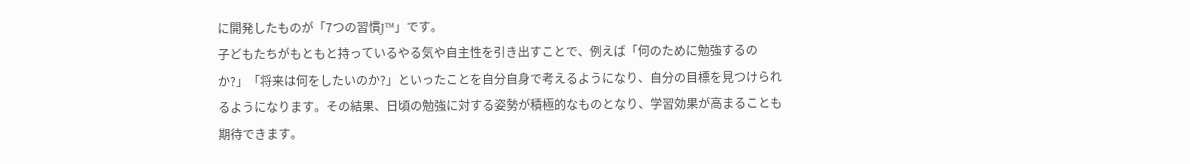に開発したものが「7つの習慣J™」です。
子どもたちがもともと持っているやる気や自主性を引き出すことで、例えば「何のために勉強するのか?」「将来は何をしたいのか?」といったことを自分自身で考えるようになり、自分の目標を見つけられるようになります。その結果、日頃の勉強に対する姿勢が積極的なものとなり、学習効果が高まることも期待できます。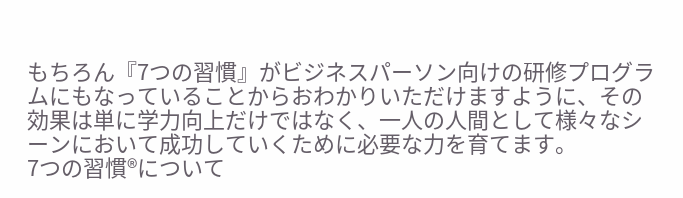もちろん『7つの習慣』がビジネスパーソン向けの研修プログラムにもなっていることからおわかりいただけますように、その効果は単に学力向上だけではなく、一人の人間として様々なシーンにおいて成功していくために必要な力を育てます。
7つの習慣®について